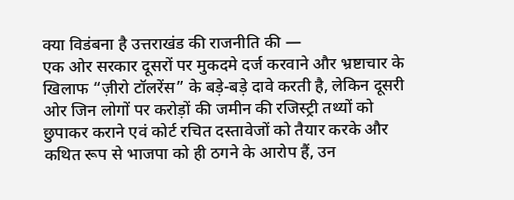क्या विडंबना है उत्तराखंड की राजनीति की —
एक ओर सरकार दूसरों पर मुकदमे दर्ज करवाने और भ्रष्टाचार के खिलाफ “ज़ीरो टॉलरेंस” के बड़े-बड़े दावे करती है, लेकिन दूसरी ओर जिन लोगों पर करोड़ों की जमीन की रजिस्ट्री तथ्यों को छुपाकर कराने एवं कोर्ट रचित दस्तावेजों को तैयार करके और कथित रूप से भाजपा को ही ठगने के आरोप हैं, उन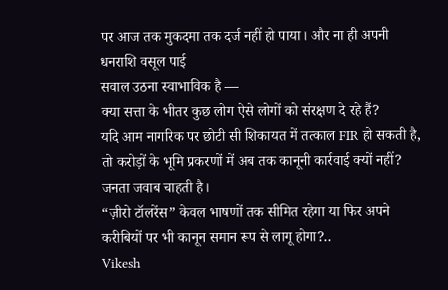पर आज तक मुकदमा तक दर्ज नहीं हो पाया। और ना ही अपनी धनराशि वसूल पाई
सवाल उठना स्वाभाविक है —
क्या सत्ता के भीतर कुछ लोग ऐसे लोगों को संरक्षण दे रहे हैं?
यदि आम नागरिक पर छोटी सी शिकायत में तत्काल FIR हो सकती है, तो करोड़ों के भूमि प्रकरणों में अब तक कानूनी कार्रवाई क्यों नहीं?
जनता जवाब चाहती है।
“ज़ीरो टॉलरेंस” केवल भाषणों तक सीमित रहेगा या फिर अपने करीबियों पर भी कानून समान रूप से लागू होगा?..
Vikesh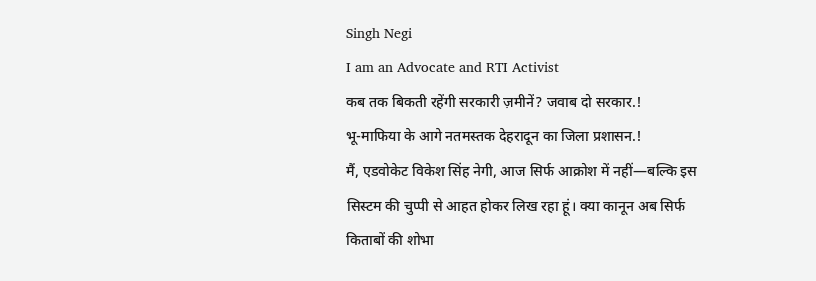Singh Negi
I am an Advocate and RTI Activist
कब तक बिकती रहेंगी सरकारी ज़मीनें? जवाब दो सरकार.!
भू-माफिया के आगे नतमस्तक देहरादून का जिला प्रशासन.!
मैं, एडवोकेट विकेश सिंह नेगी, आज सिर्फ आक्रोश में नहीं—बल्कि इस सिस्टम की चुप्पी से आहत होकर लिख रहा हूं। क्या कानून अब सिर्फ किताबों की शोभा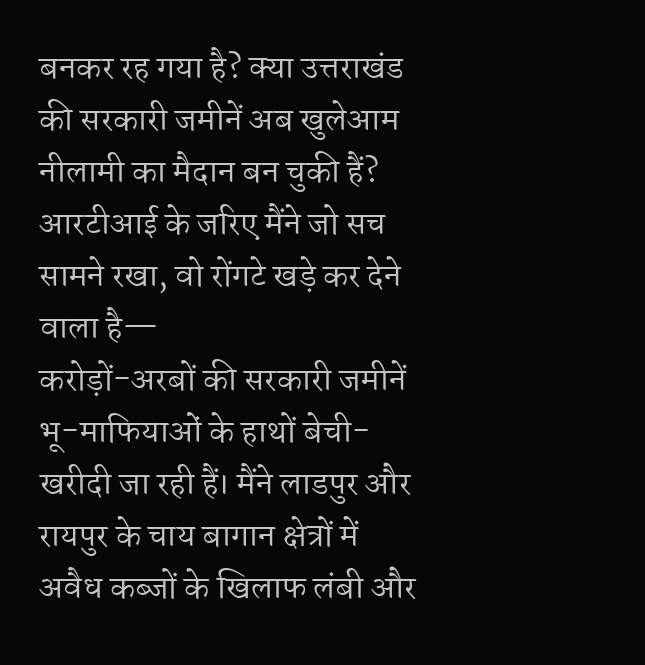बनकर रह गया है? क्या उत्तराखंड की सरकारी जमीनें अब खुलेआम नीलामी का मैदान बन चुकी हैं?
आरटीआई के जरिए मैंने जो सच सामने रखा, वो रोंगटे खड़े कर देने वाला है—
करोड़ों-अरबों की सरकारी जमीनें भू-माफियाओं के हाथों बेची-खरीदी जा रही हैं। मैंने लाडपुर और रायपुर के चाय बागान क्षेत्रों में अवैध कब्जों के खिलाफ लंबी और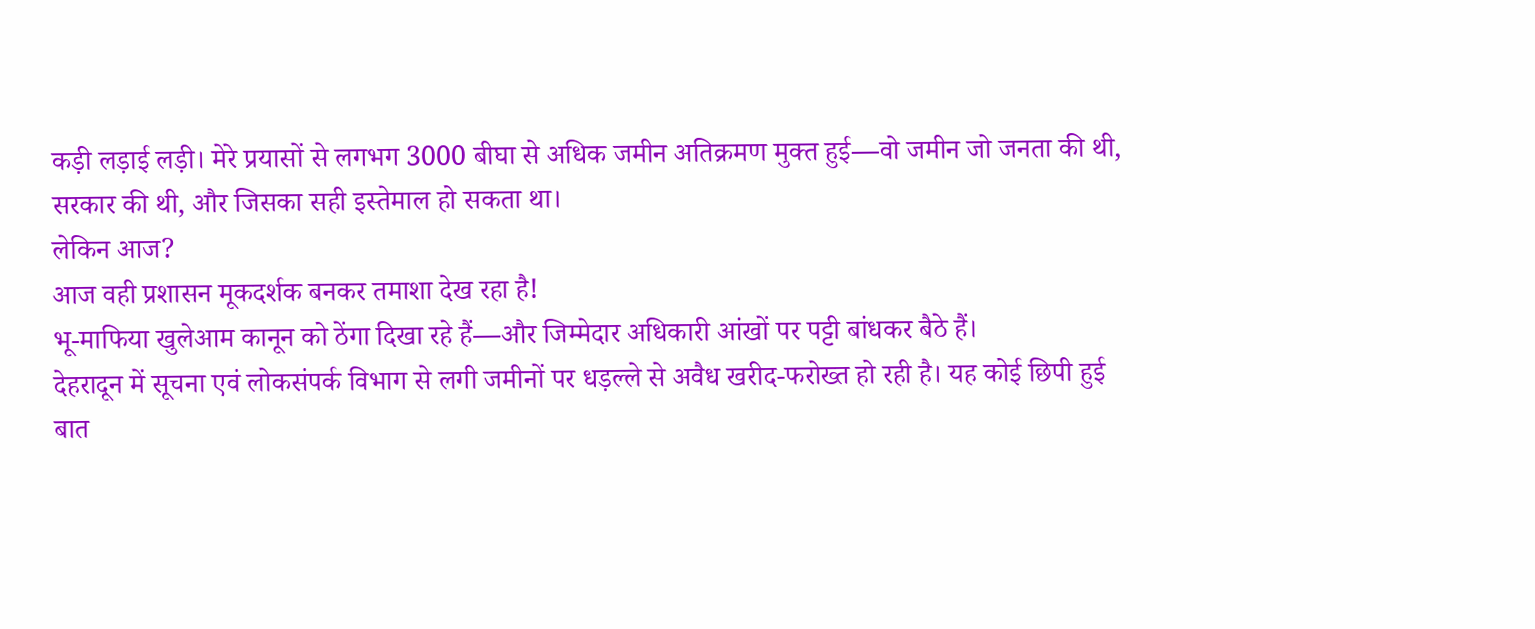कड़ी लड़ाई लड़ी। मेरे प्रयासों से लगभग 3000 बीघा से अधिक जमीन अतिक्रमण मुक्त हुई—वो जमीन जो जनता की थी, सरकार की थी, और जिसका सही इस्तेमाल हो सकता था।
लेकिन आज?
आज वही प्रशासन मूकदर्शक बनकर तमाशा देख रहा है!
भू-माफिया खुलेआम कानून को ठेंगा दिखा रहे हैं—और जिम्मेदार अधिकारी आंखों पर पट्टी बांधकर बैठे हैं।
देहरादून में सूचना एवं लोकसंपर्क विभाग से लगी जमीनों पर धड़ल्ले से अवैध खरीद-फरोख्त हो रही है। यह कोई छिपी हुई बात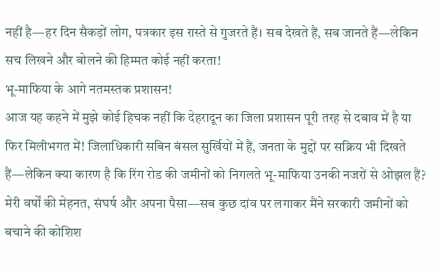नहीं है—हर दिन सैकड़ों लोग, पत्रकार इस रास्ते से गुजरते हैं। सब देखते हैं, सब जानते हैं—लेकिन सच लिखने और बोलने की हिम्मत कोई नहीं करता!
भू-माफिया के आगे नतमस्तक प्रशासन!
आज यह कहने में मुझे कोई हिचक नहीं कि देहरादून का जिला प्रशासन पूरी तरह से दबाव में है या फिर मिलीभगत में! जिलाधिकारी सबिन बंसल सुर्खियों में हैं, जनता के मुद्दों पर सक्रिय भी दिखते हैं—लेकिन क्या कारण है कि रिंग रोड की जमीनों को निगलते भू-माफिया उनकी नजरों से ओझल हैं?
मेरी वर्षों की मेहनत, संघर्ष और अपना पैसा—सब कुछ दांव पर लगाकर मैंने सरकारी जमीनों को बचाने की कोशिश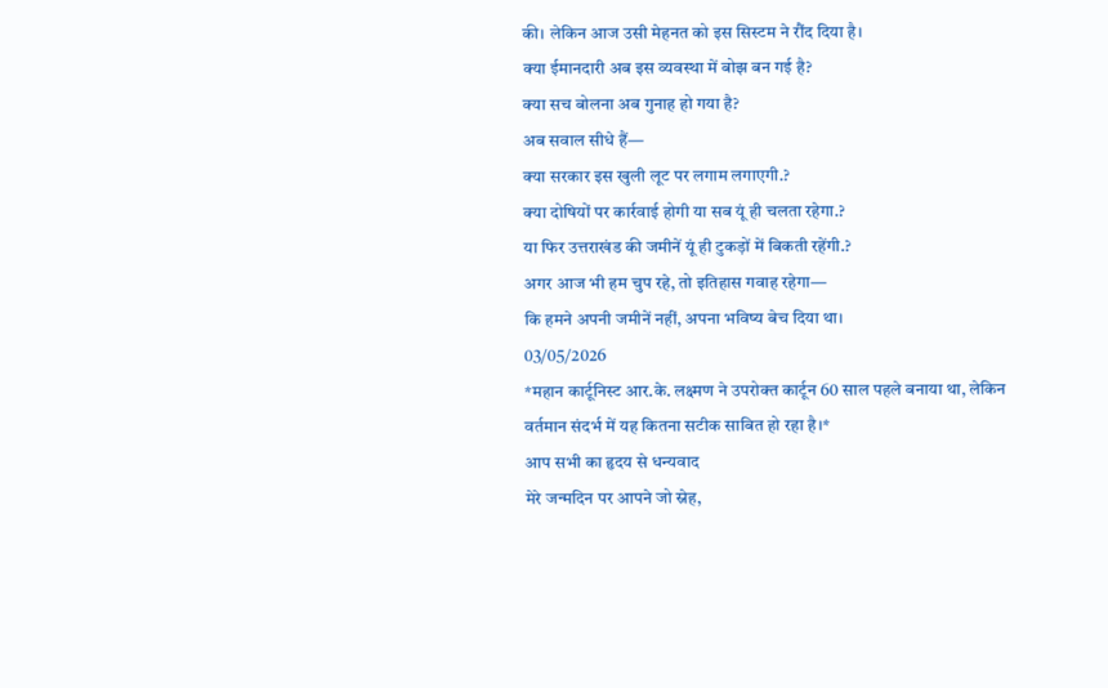की। लेकिन आज उसी मेहनत को इस सिस्टम ने रौंद दिया है।
क्या ईमानदारी अब इस व्यवस्था में बोझ बन गई है?
क्या सच बोलना अब गुनाह हो गया है?
अब सवाल सीधे हैं—
क्या सरकार इस खुली लूट पर लगाम लगाएगी.?
क्या दोषियों पर कार्रवाई होगी या सब यूं ही चलता रहेगा.?
या फिर उत्तराखंड की जमीनें यूं ही टुकड़ों में बिकती रहेंगी.?
अगर आज भी हम चुप रहे, तो इतिहास गवाह रहेगा—
कि हमने अपनी जमीनें नहीं, अपना भविष्य बेच दिया था।
03/05/2026
*महान कार्टूनिस्ट आर.के. लक्ष्मण ने उपरोक्त कार्टून 60 साल पहले बनाया था, लेकिन वर्तमान संदर्भ में यह कितना सटीक साबित हो रहा है।*
आप सभी का हृदय से धन्यवाद
मेरे जन्मदिन पर आपने जो स्नेह,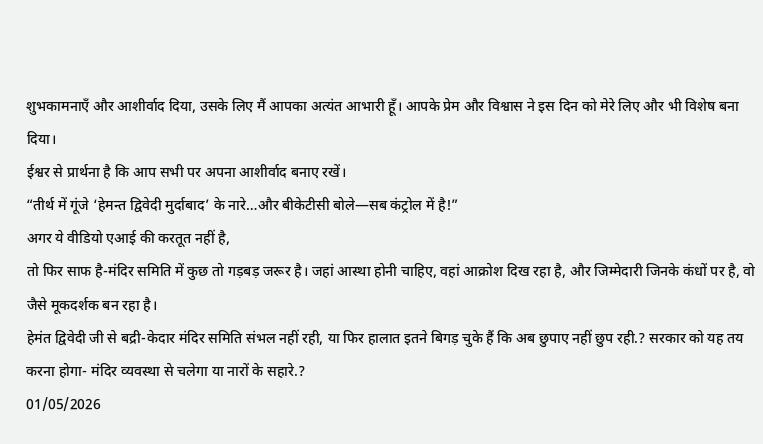शुभकामनाएँ और आशीर्वाद दिया, उसके लिए मैं आपका अत्यंत आभारी हूँ। आपके प्रेम और विश्वास ने इस दिन को मेरे लिए और भी विशेष बना दिया।
ईश्वर से प्रार्थना है कि आप सभी पर अपना आशीर्वाद बनाए रखें।
“तीर्थ में गूंजे ‘हेमन्त द्विवेदी मुर्दाबाद’ के नारे…और बीकेटीसी बोले—सब कंट्रोल में है!”
अगर ये वीडियो एआई की करतूत नहीं है,
तो फिर साफ है-मंदिर समिति में कुछ तो गड़बड़ जरूर है। जहां आस्था होनी चाहिए, वहां आक्रोश दिख रहा है, और जिम्मेदारी जिनके कंधों पर है, वो जैसे मूकदर्शक बन रहा है।
हेमंत द्विवेदी जी से बद्री-केदार मंदिर समिति संभल नहीं रही, या फिर हालात इतने बिगड़ चुके हैं कि अब छुपाए नहीं छुप रही.? सरकार को यह तय करना होगा- मंदिर व्यवस्था से चलेगा या नारों के सहारे.?
01/05/2026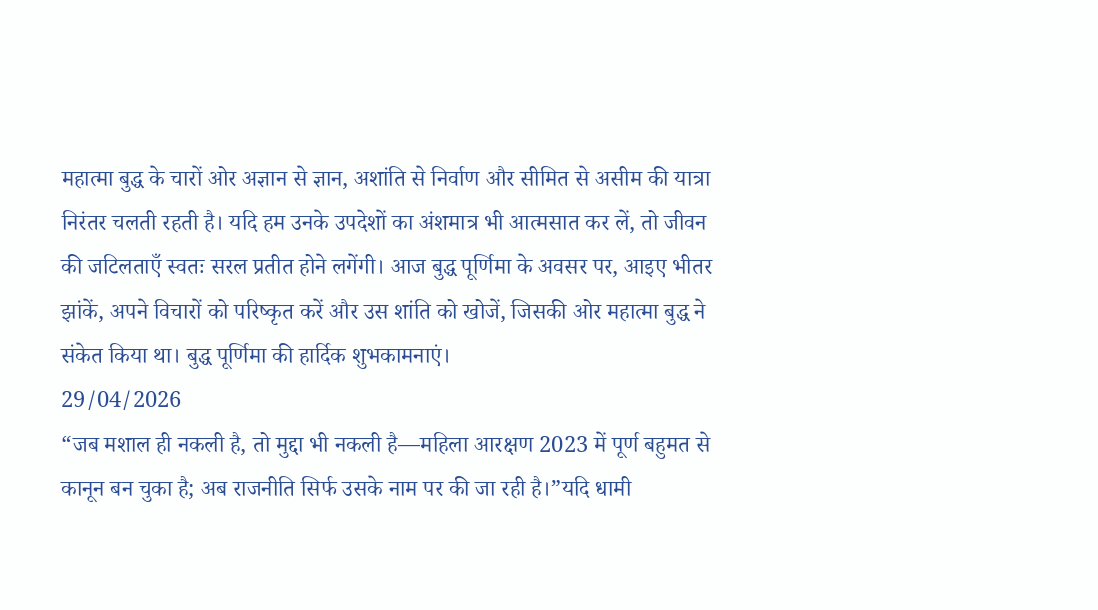महात्मा बुद्ध के चारों ओर अज्ञान से ज्ञान, अशांति से निर्वाण और सीमित से असीम की यात्रा निरंतर चलती रहती है। यदि हम उनके उपदेशों का अंशमात्र भी आत्मसात कर लें, तो जीवन की जटिलताएँ स्वतः सरल प्रतीत होने लगेंगी। आज बुद्ध पूर्णिमा के अवसर पर, आइए भीतर झांकें, अपने विचारों को परिष्कृत करें और उस शांति को खोजें, जिसकी ओर महात्मा बुद्ध ने संकेत किया था। बुद्ध पूर्णिमा की हार्दिक शुभकामनाएं।
29/04/2026
“जब मशाल ही नकली है, तो मुद्दा भी नकली है—महिला आरक्षण 2023 में पूर्ण बहुमत से कानून बन चुका है; अब राजनीति सिर्फ उसके नाम पर की जा रही है।”यदि धामी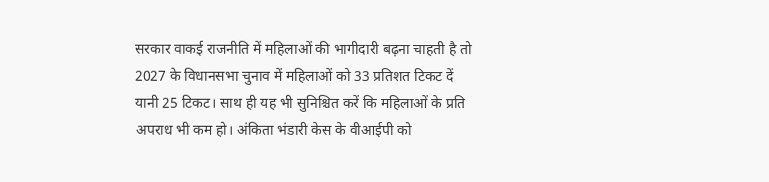सरकार वाकई राजनीति में महिलाओं की भागीदारी बढ़ना चाहती है तो 2027 के विधानसभा चुनाव में महिलाओं को 33 प्रतिशत टिकट दें यानी 25 टिकट। साथ ही यह भी सुनिश्चित करें कि महिलाओं के प्रति अपराध भी कम हो। अंकिता भंडारी केस के वीआईपी को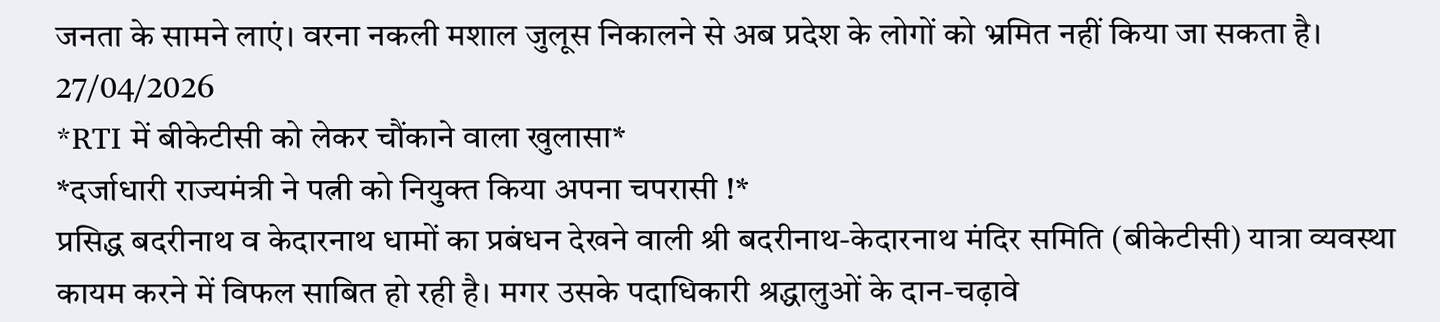जनता के सामने लाएं। वरना नकली मशाल जुलूस निकालने से अब प्रदेश के लोगों को भ्रमित नहीं किया जा सकता है।
27/04/2026
*RTI में बीकेटीसी को लेकर चौंकाने वाला खुलासा*
*दर्जाधारी राज्यमंत्री ने पत्नी को नियुक्त किया अपना चपरासी !*
प्रसिद्ध बदरीनाथ व केदारनाथ धामों का प्रबंधन देखने वाली श्री बदरीनाथ-केदारनाथ मंदिर समिति (बीकेटीसी) यात्रा व्यवस्था कायम करने में विफल साबित हो रही है। मगर उसके पदाधिकारी श्रद्धालुओं के दान-चढ़ावे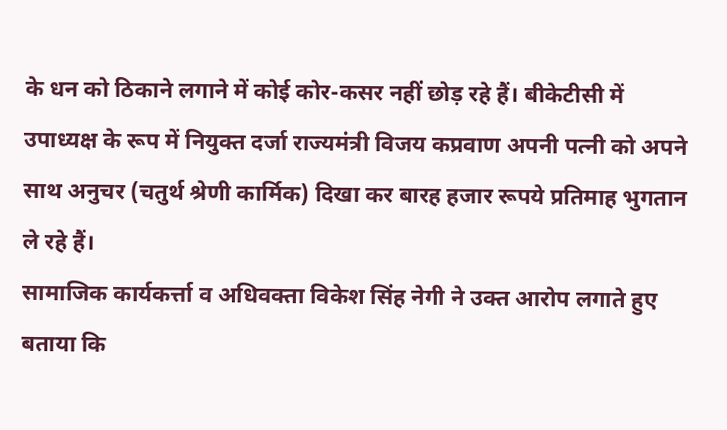के धन को ठिकाने लगाने में कोई कोर-कसर नहीं छोड़ रहे हैं। बीकेटीसी में उपाध्यक्ष के रूप में नियुक्त दर्जा राज्यमंत्री विजय कप्रवाण अपनी पत्नी को अपने साथ अनुचर (चतुर्थ श्रेणी कार्मिक) दिखा कर बारह हजार रूपये प्रतिमाह भुगतान ले रहे हैं।
सामाजिक कार्यकर्त्ता व अधिवक्ता विकेश सिंह नेगी ने उक्त आरोप लगाते हुए बताया कि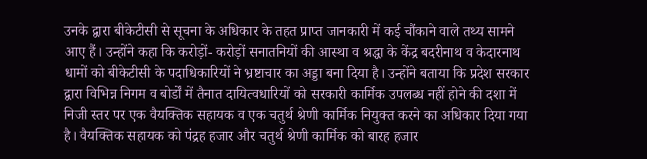उनके द्वारा बीकेटीसी से सूचना के अधिकार के तहत प्राप्त जानकारी में कई चौंकाने वाले तथ्य सामने आए हैं। उन्होंने कहा कि करोड़ों- करोड़ों सनातनियों की आस्था व श्रद्धा के केंद्र बदरीनाथ व केदारनाथ धामों को बीकेटीसी के पदाधिकारियों ने भ्रष्टाचार का अड्डा बना दिया है। उन्होंने बताया कि प्रदेश सरकार द्वारा विभिन्न निगम व बोर्डों में तैनात दायित्वधारियों को सरकारी कार्मिक उपलब्ध नहीं होने की दशा में निजी स्तर पर एक वैयक्तिक सहायक व एक चतुर्थ श्रेणी कार्मिक नियुक्त करने का अधिकार दिया गया है। वैयक्तिक सहायक को पंद्रह हजार और चतुर्थ श्रेणी कार्मिक को बारह हजार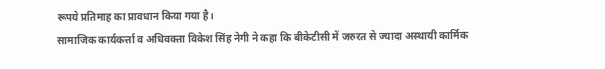रूपये प्रतिमाह का प्रावधान किया गया है।
सामाजिक कार्यकर्त्ता व अधिवक्ता विकेश सिंह नेगी ने कहा कि बीकेटीसी में जरुरत से ज्यादा अस्थायी कार्मिक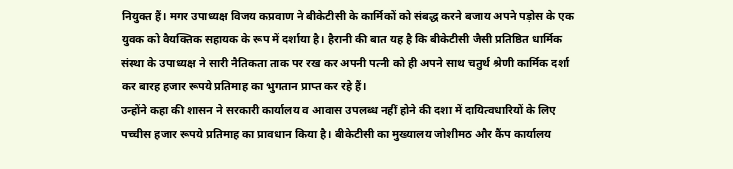नियुक्त हैं। मगर उपाध्यक्ष विजय कप्रवाण ने बीकेटीसी के कार्मिकों को संबद्ध करने बजाय अपने पड़ोस के एक युवक को वैयक्तिक सहायक के रूप में दर्शाया है। हैरानी की बात यह है कि बीकेटीसी जैसी प्रतिष्ठित धार्मिक संस्था के उपाध्यक्ष ने सारी नैतिकता ताक पर रख कर अपनी पत्नी को ही अपने साथ चतुर्थ श्रेणी कार्मिक दर्शा कर बारह हजार रूपये प्रतिमाह का भुगतान प्राप्त कर रहे हैं।
उन्होंने कहा की शासन ने सरकारी कार्यालय व आवास उपलब्ध नहीं होने की दशा में दायित्वधारियों के लिए पच्चीस हजार रूपये प्रतिमाह का प्रावधान किया है। बीकेटीसी का मुख्यालय जोशीमठ और कैंप कार्यालय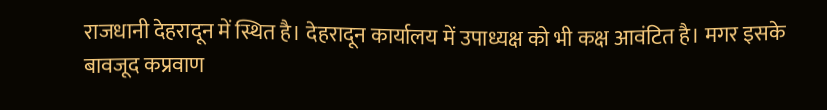राजधानी देहरादून में स्थित है। देहरादून कार्यालय में उपाध्यक्ष को भी कक्ष आवंटित है। मगर इसके बावजूद कप्रवाण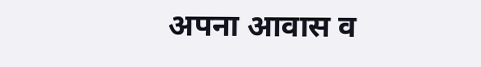अपना आवास व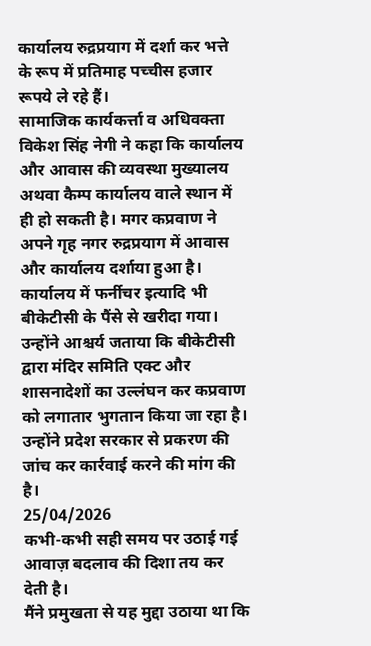कार्यालय रुद्रप्रयाग में दर्शा कर भत्ते के रूप में प्रतिमाह पच्चीस हजार रूपये ले रहे हैं।
सामाजिक कार्यकर्त्ता व अधिवक्ता विकेश सिंह नेगी ने कहा कि कार्यालय और आवास की व्यवस्था मुख्यालय अथवा कैम्प कार्यालय वाले स्थान में ही हो सकती है। मगर कप्रवाण ने अपने गृह नगर रुद्रप्रयाग में आवास और कार्यालय दर्शाया हुआ है। कार्यालय में फर्नीचर इत्यादि भी बीकेटीसी के पैंसे से खरीदा गया। उन्होंने आश्चर्य जताया कि बीकेटीसी द्वारा मंदिर समिति एक्ट और शासनादेशों का उल्लंघन कर कप्रवाण को लगातार भुगतान किया जा रहा है। उन्होंने प्रदेश सरकार से प्रकरण की जांच कर कार्रवाई करने की मांग की है।
25/04/2026
कभी-कभी सही समय पर उठाई गई आवाज़ बदलाव की दिशा तय कर देती है।
मैंने प्रमुखता से यह मुद्दा उठाया था कि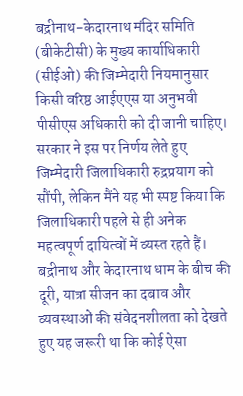बद्रीनाथ-केदारनाथ मंदिर समिति (बीकेटीसी) के मुख्य कार्याधिकारी (सीईओ) की जिम्मेदारी नियमानुसार किसी वरिष्ठ आईएएस या अनुभवी पीसीएस अधिकारी को दी जानी चाहिए। सरकार ने इस पर निर्णय लेते हुए जिम्मेदारी जिलाधिकारी रुद्रप्रयाग को सौंपी, लेकिन मैंने यह भी स्पष्ट किया कि जिलाधिकारी पहले से ही अनेक महत्वपूर्ण दायित्वों में व्यस्त रहते हैं।
बद्रीनाथ और केदारनाथ धाम के बीच की दूरी, यात्रा सीजन का दबाव और व्यवस्थाओं की संवेदनशीलता को देखते हुए यह जरूरी था कि कोई ऐसा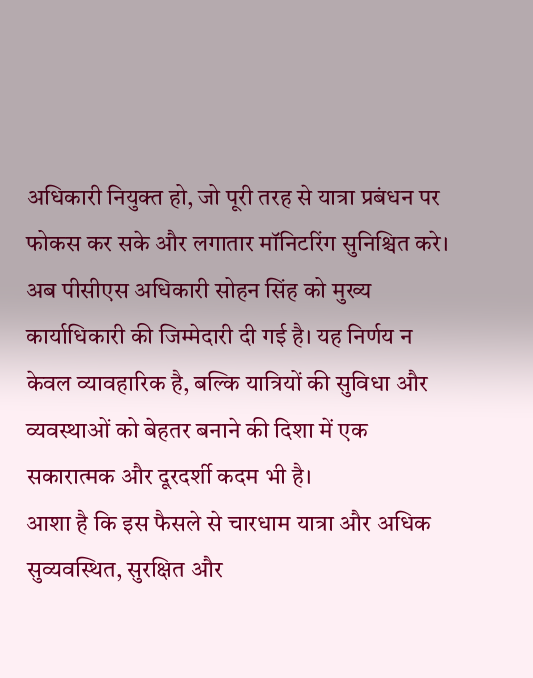अधिकारी नियुक्त हो, जो पूरी तरह से यात्रा प्रबंधन पर फोकस कर सके और लगातार मॉनिटरिंग सुनिश्चित करे।
अब पीसीएस अधिकारी सोहन सिंह को मुख्य कार्याधिकारी की जिम्मेदारी दी गई है। यह निर्णय न केवल व्यावहारिक है, बल्कि यात्रियों की सुविधा और व्यवस्थाओं को बेहतर बनाने की दिशा में एक सकारात्मक और दूरदर्शी कदम भी है।
आशा है कि इस फैसले से चारधाम यात्रा और अधिक सुव्यवस्थित, सुरक्षित और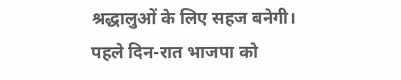श्रद्धालुओं के लिए सहज बनेगी।
पहले दिन-रात भाजपा को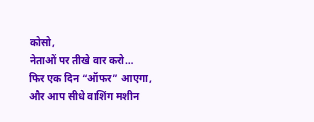कोसो,
नेताओं पर तीखे वार करो…
फिर एक दिन “ऑफर” आएगा,
और आप सीधे वाशिंग मशीन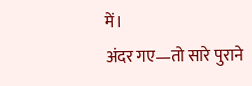में।
अंदर गए—तो सारे पुराने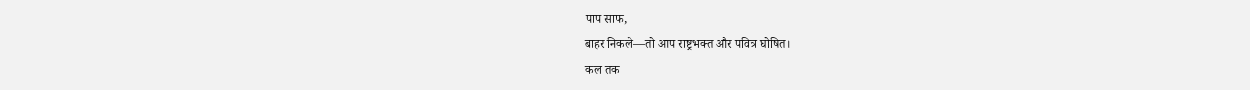पाप साफ,
बाहर निकले—तो आप राष्ट्रभक्त और पवित्र घोषित।
कल तक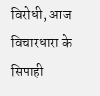विरोधी, आज विचारधारा के सिपाही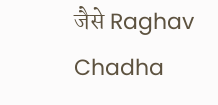जैसे Raghav Chadha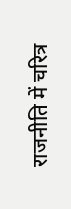राजनीति में चरित्र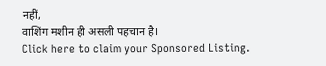नहीं,
वाशिंग मशीन ही असली पहचान है।
Click here to claim your Sponsored Listing.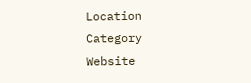Location
Category
Website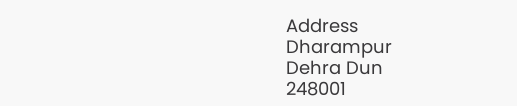Address
Dharampur
Dehra Dun
248001